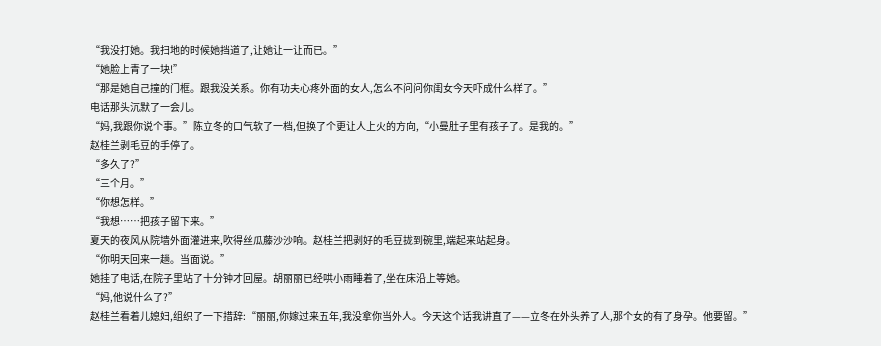“我没打她。我扫地的时候她挡道了,让她让一让而已。”
“她脸上青了一块!”
“那是她自己撞的门框。跟我没关系。你有功夫心疼外面的女人,怎么不问问你闺女今天吓成什么样了。”
电话那头沉默了一会儿。
“妈,我跟你说个事。”陈立冬的口气软了一档,但换了个更让人上火的方向,“小曼肚子里有孩子了。是我的。”
赵桂兰剥毛豆的手停了。
“多久了?”
“三个月。”
“你想怎样。”
“我想……把孩子留下来。”
夏天的夜风从院墙外面灌进来,吹得丝瓜藤沙沙响。赵桂兰把剥好的毛豆拢到碗里,端起来站起身。
“你明天回来一趟。当面说。”
她挂了电话,在院子里站了十分钟才回屋。胡丽丽已经哄小雨睡着了,坐在床沿上等她。
“妈,他说什么了?”
赵桂兰看着儿媳妇,组织了一下措辞:“丽丽,你嫁过来五年,我没拿你当外人。今天这个话我讲直了——立冬在外头养了人,那个女的有了身孕。他要留。”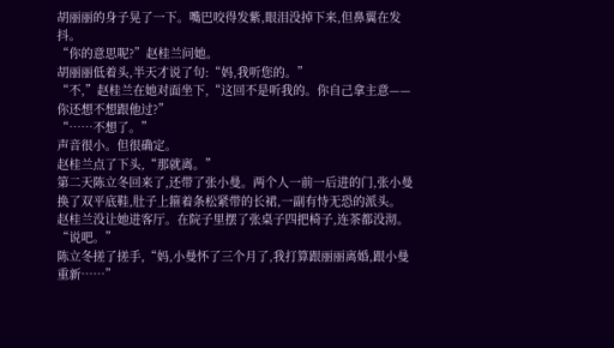胡丽丽的身子晃了一下。嘴巴咬得发紫,眼泪没掉下来,但鼻翼在发抖。
“你的意思呢?”赵桂兰问她。
胡丽丽低着头,半天才说了句:“妈,我听您的。”
“不,”赵桂兰在她对面坐下,“这回不是听我的。你自己拿主意——你还想不想跟他过?”
“……不想了。”
声音很小。但很确定。
赵桂兰点了下头,“那就离。”
第二天陈立冬回来了,还带了张小曼。两个人一前一后进的门,张小曼换了双平底鞋,肚子上箍着条松紧带的长裙,一副有恃无恐的派头。
赵桂兰没让她进客厅。在院子里摆了张桌子四把椅子,连茶都没沏。
“说吧。”
陈立冬搓了搓手,“妈,小曼怀了三个月了,我打算跟丽丽离婚,跟小曼重新……”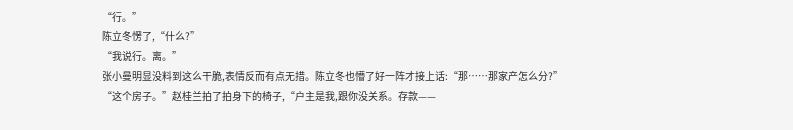“行。”
陈立冬愣了,“什么?”
“我说行。离。”
张小曼明显没料到这么干脆,表情反而有点无措。陈立冬也懵了好一阵才接上话:“那……那家产怎么分?”
“这个房子。”赵桂兰拍了拍身下的椅子,“户主是我,跟你没关系。存款——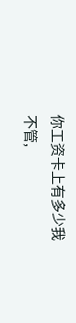你工资卡上有多少我不管,